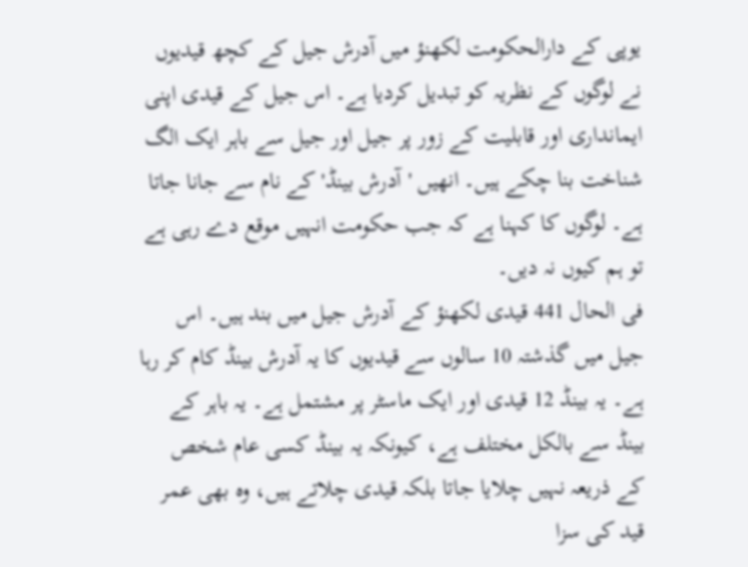یوپی کے دارالحکومت لکھنؤ میں آدرش جیل کے کچھ قیدیوں نے لوگوں کے نظریہ کو تبدیل کردیا ہے۔ اس جیل کے قیدی اپنی ایمانداری اور قابلیت کے زور پر جیل اور جیل سے باہر ایک الگ شناخت بنا چکے ہیں۔ انھیں 'آدرش بینڈ' کے نام سے جانا جاتا ہے۔ لوگوں کا کہنا ہے کہ جب حکومت انہیں موقع دے رہی ہے تو ہم کیوں نہ دیں۔
فی الحال 441 قیدی لکھنؤ کے آدرش جیل میں بند ہیں۔ اس جیل میں گذشتہ 10 سالوں سے قیدیوں کا یہ آدرش بینڈ کام کر رہا ہے۔ یہ بینڈ 12 قیدی اور ایک ماسٹر پر مشتمل ہے۔ یہ باہر کے بینڈ سے بالکل مختلف ہے، کیونکہ یہ بینڈ کسی عام شخص کے ذریعہ نہیں چلایا جاتا بلکہ قیدی چلاتے ہیں، وہ بھی عمر قید کی سزا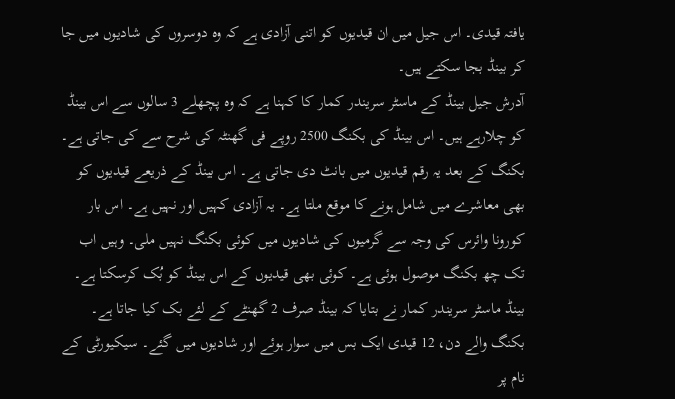یافتہ قیدی۔ اس جیل میں ان قیدیوں کو اتنی آزادی ہے کہ وہ دوسروں کی شادیوں میں جا کر بینڈ بجا سکتے ہیں۔
آدرش جیل بینڈ کے ماسٹر سریندر کمار کا کہنا ہے کہ وہ پچھلے 3 سالوں سے اس بینڈ کو چلارہے ہیں۔ اس بینڈ کی بکنگ 2500 روپے فی گھنٹہ کی شرح سے کی جاتی ہے۔ بکنگ کے بعد یہ رقم قیدیوں میں بانٹ دی جاتی ہے۔ اس بینڈ کے ذریعے قیدیوں کو بھی معاشرے میں شامل ہونے کا موقع ملتا ہے۔ یہ آزادی کہیں اور نہیں ہے۔ اس بار کورونا وائرس کی وجہ سے گرمیوں کی شادیوں میں کوئی بکنگ نہیں ملی۔ وہیں اب تک چھ بکنگ موصول ہوئی ہے۔ کوئی بھی قیدیوں کے اس بینڈ کو بُک کرسکتا ہے۔
بینڈ ماسٹر سریندر کمار نے بتایا کہ بینڈ صرف 2 گھنٹے کے لئے بک کیا جاتا ہے۔ بکنگ والے دن، 12 قیدی ایک بس میں سوار ہوئے اور شادیوں میں گئے۔ سیکیورٹی کے نام پر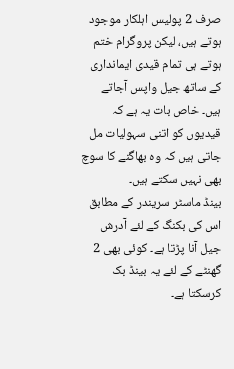صرف 2 پولیس اہلکار موجود ہوتے ہیں، لیکن پروگرام ختم ہوتے ہی تمام قیدی ایمانداری کے ساتھ جیل واپس آجاتے ہیں۔ خاص بات یہ ہے کہ قیدیوں کو اتنی سہولیات مل جاتی ہیں کہ وہ بھاگنے کا سوچ بھی نہیں سکتے ہیں۔
بینڈ ماسٹر سریندر کے مطابق اس کی بکنگ کے لئے آدرش جیل آنا پڑتا ہے۔ کوئی بھی 2 گھنٹے کے لئے یہ بینڈ بک کرسکتا ہے۔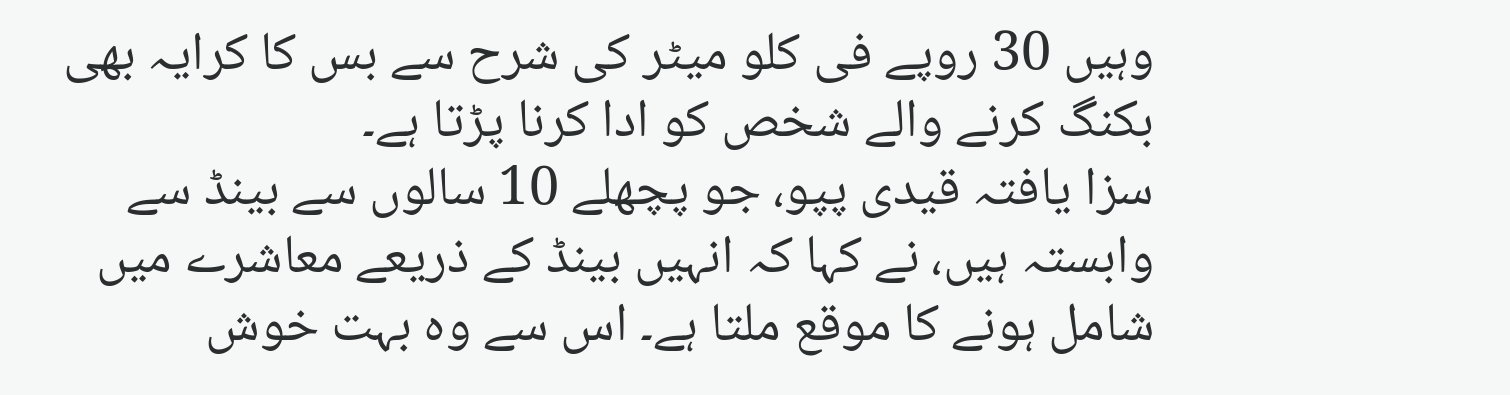وہیں 30 روپے فی کلو میٹر کی شرح سے بس کا کرایہ بھی بکنگ کرنے والے شخص کو ادا کرنا پڑتا ہے۔
سزا یافتہ قیدی پپو، جو پچھلے 10 سالوں سے بینڈ سے وابستہ ہیں، نے کہا کہ انہیں بینڈ کے ذریعے معاشرے میں شامل ہونے کا موقع ملتا ہے۔ اس سے وہ بہت خوش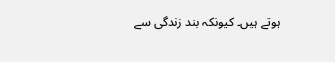ہوتے ہیں۔ کیونکہ بند زندگی سے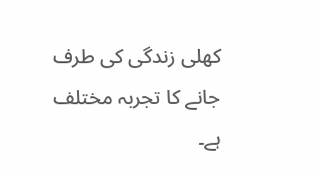کھلی زندگی کی طرف جانے کا تجربہ مختلف ہے۔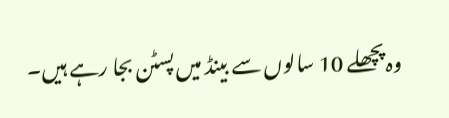وہ پچھلے 10 سالوں سے بینڈ میں پسٹن بجا رہے ہیں۔